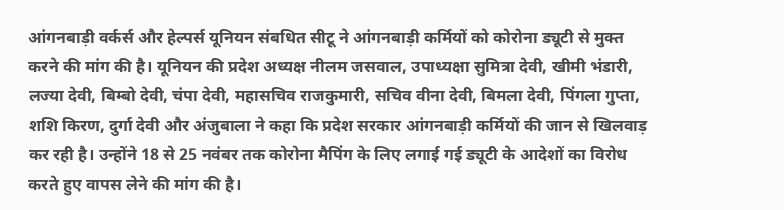आंगनबाड़ी वर्कर्स और हेल्पर्स यूनियन संबधित सीटू ने आंगनबाड़ी कर्मियों को कोरोना ड्यूटी से मुक्त करने की मांग की है। यूनियन की प्रदेश अध्यक्ष नीलम जसवाल, उपाध्यक्षा सुमित्रा देवी, खीमी भंडारी, लज्या देवी, बिम्बो देवी, चंपा देवी, महासचिव राजकुमारी, सचिव वीना देवी, बिमला देवी, पिंगला गुप्ता, शशि किरण, दुर्गा देवी और अंजुबाला ने कहा कि प्रदेश सरकार आंगनबाड़ी कर्मियों की जान से खिलवाड़ कर रही है। उन्होंने 18 से 25 नवंबर तक कोरोना मैपिंग के लिए लगाई गई ड्यूटी के आदेशों का विरोध करते हुए वापस लेने की मांग की है।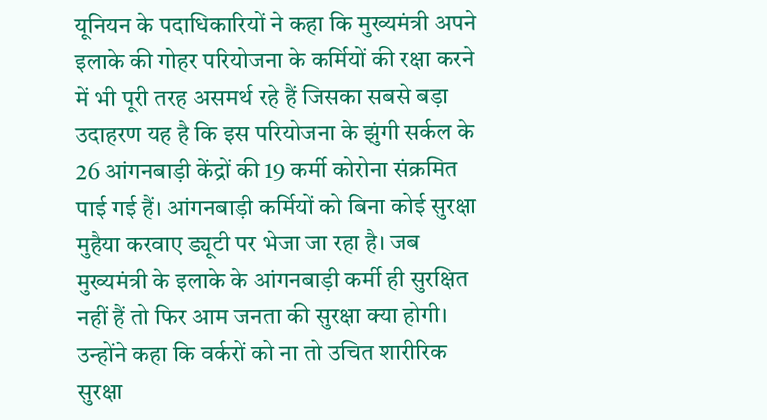यूनियन के पदाधिकारियों ने कहा कि मुख्यमंत्री अपने इलाके की गोहर परियोजना के कर्मियों की रक्षा करने में भी पूरी तरह असमर्थ रहे हैं जिसका सबसे बड़ा उदाहरण यह है कि इस परियोजना के झुंगी सर्कल के 26 आंगनबाड़ी केंद्रों की 19 कर्मी कोरोना संक्रमित पाई गई हैं। आंगनबाड़ी कर्मियों को बिना कोई सुरक्षा मुहैया करवाए ड्यूटी पर भेजा जा रहा है। जब मुख्यमंत्री के इलाके के आंगनबाड़ी कर्मी ही सुरक्षित नहीं हैं तो फिर आम जनता की सुरक्षा क्या होगी। उन्होंने कहा कि वर्करों को ना तो उचित शारीरिक सुरक्षा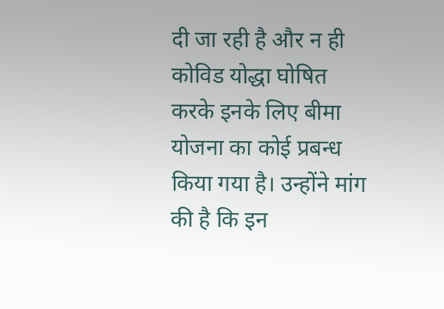दी जा रही है और न ही कोविड योद्धा घोषित करके इनके लिए बीमा योजना का कोई प्रबन्ध किया गया है। उन्होंने मांग की है कि इन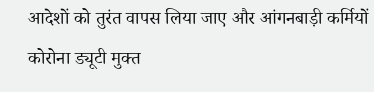आदेशों को तुरंत वापस लिया जाए और आंगनबाड़ी कर्मियों कोरोना ड्यूटी मुक्त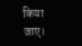किया जाए।